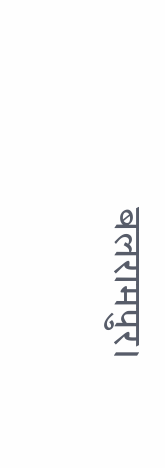बलरामपुर।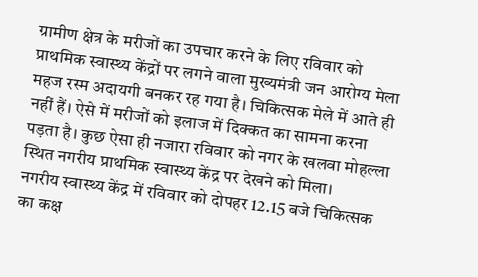ग्रामीण क्षेत्र के मरीजों का उपचार करने के लिए रविवार को प्राथमिक स्वास्थ्य केंद्रों पर लगने वाला मुख्यमंत्री जन आरोग्य मेला महज रस्म अदायगी बनकर रह गया है। चिकित्सक मेले में आते ही नहीं हैं। ऐसे में मरीजों को इलाज में दिक्कत का सामना करना पड़ता है। कुछ ऐसा ही नजारा रविवार को नगर के खलवा मोहल्ला स्थित नगरीय प्राथमिक स्वास्थ्य केंद्र पर देखने को मिला।
नगरीय स्वास्थ्य केंद्र में रविवार को दोपहर 12.15 बजे चिकित्सक का कक्ष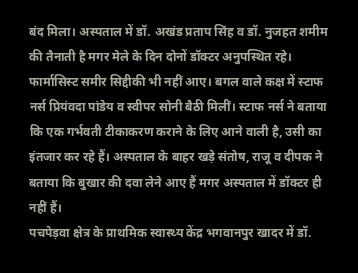बंद मिला। अस्पताल में डॉ. अखंड प्रताप सिंह व डॉ. नुजहत शमीम की तैनाती है मगर मेले के दिन दोनों डॉक्टर अनुपस्थित रहे। फार्मासिस्ट समीर सिद्दीकी भी नहीं आए। बगल वाले कक्ष में स्टाफ नर्स प्रियंवदा पांडेय व स्वीपर सोनी बैठी मिलीं। स्टाफ नर्स ने बताया कि एक गर्भवती टीकाकरण कराने के लिए आने वाली है, उसी का इंतजार कर रहे हैं। अस्पताल के बाहर खड़े संतोष, राजू व दीपक ने बताया कि बुखार की दवा लेने आए हैं मगर अस्पताल में डॉक्टर ही नहीं हैं।
पचपेड़वा क्षेत्र के प्राथमिक स्वास्थ्य केंद्र भगवानपुर खादर में डॉ.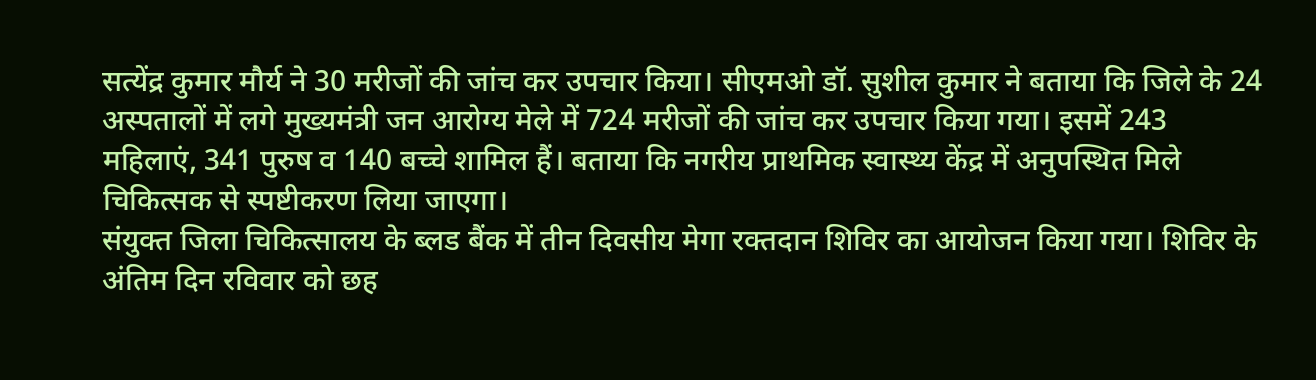सत्येंद्र कुमार मौर्य ने 30 मरीजों की जांच कर उपचार किया। सीएमओ डॉ. सुशील कुमार ने बताया कि जिले के 24 अस्पतालों में लगे मुख्यमंत्री जन आरोग्य मेले में 724 मरीजों की जांच कर उपचार किया गया। इसमें 243 महिलाएं, 341 पुरुष व 140 बच्चे शामिल हैं। बताया कि नगरीय प्राथमिक स्वास्थ्य केंद्र में अनुपस्थित मिले चिकित्सक से स्पष्टीकरण लिया जाएगा।
संयुक्त जिला चिकित्सालय के ब्लड बैंक में तीन दिवसीय मेगा रक्तदान शिविर का आयोजन किया गया। शिविर के अंतिम दिन रविवार को छह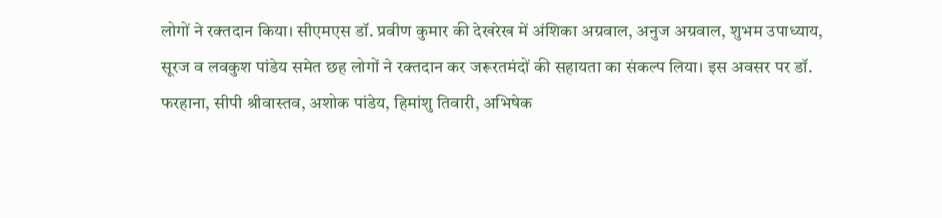लोगों ने रक्तदान किया। सीएमएस डॉ. प्रवीण कुमार की देखरेख में अंशिका अग्रवाल, अनुज अग्रवाल, शुभम उपाध्याय, सूरज व लवकुश पांडेय समेत छह लोगों ने रक्तदान कर जरूरतमंदों की सहायता का संकल्प लिया। इस अवसर पर डॉ. फरहाना, सीपी श्रीवास्तव, अशोक पांडेय, हिमांशु तिवारी, अभिषेक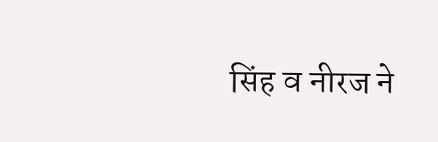सिंह व नीरज ने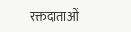रक्तदाताओं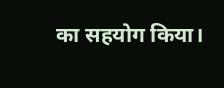का सहयोग किया।